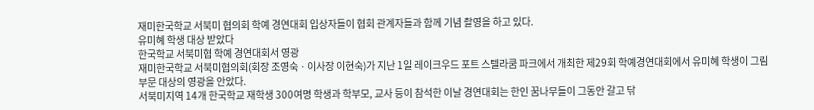재미한국학교 서북미 협의회 학예 경연대회 입상자들이 협회 관계자들과 함께 기념 촬영을 하고 있다.
유미혜 학생 대상 받았다
한국학교 서북미협 학예 경연대회서 영광
재미한국학교 서북미협의회(회장 조영숙ㆍ이사장 이현숙)가 지난 1일 레이크우드 포트 스텔라쿰 파크에서 개최한 제29회 학예경연대회에서 유미혜 학생이 그림부문 대상의 영광을 안았다.
서북미지역 14개 한국학교 재학생 300여명 학생과 학부모, 교사 등이 참석한 이날 경연대회는 한인 꿈나무들이 그동안 갈고 닦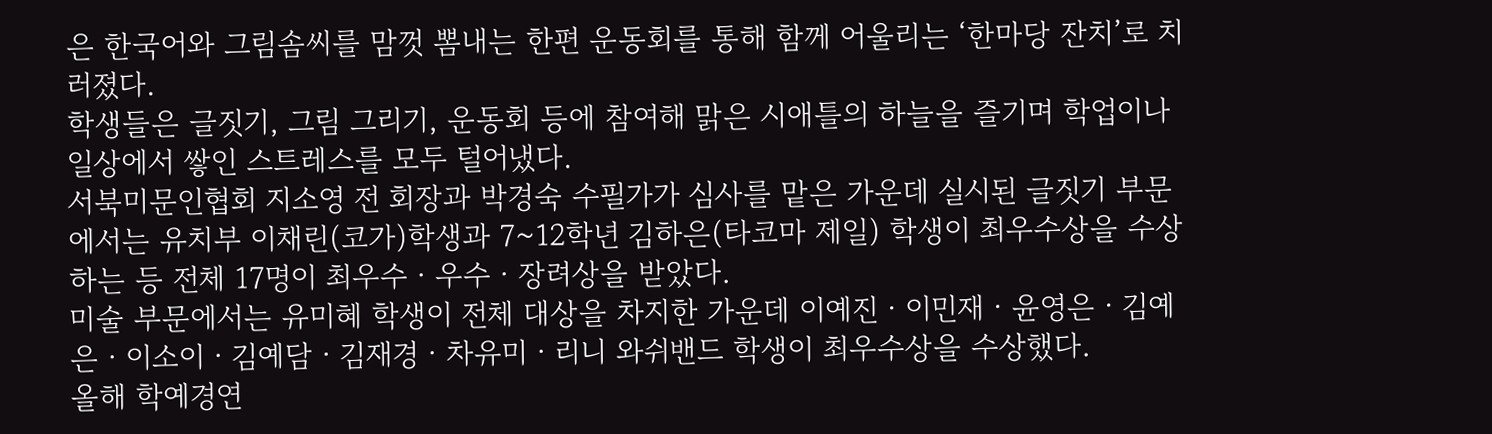은 한국어와 그림솜씨를 맘껏 뽐내는 한편 운동회를 통해 함께 어울리는 ‘한마당 잔치’로 치러졌다.
학생들은 글짓기, 그림 그리기, 운동회 등에 참여해 맑은 시애틀의 하늘을 즐기며 학업이나 일상에서 쌓인 스트레스를 모두 털어냈다.
서북미문인협회 지소영 전 회장과 박경숙 수필가가 심사를 맡은 가운데 실시된 글짓기 부문에서는 유치부 이채린(코가)학생과 7~12학년 김하은(타코마 제일) 학생이 최우수상을 수상하는 등 전체 17명이 최우수ㆍ우수ㆍ장려상을 받았다.
미술 부문에서는 유미혜 학생이 전체 대상을 차지한 가운데 이예진ㆍ이민재ㆍ윤영은ㆍ김예은ㆍ이소이ㆍ김예담ㆍ김재경ㆍ차유미ㆍ리니 와쉬밴드 학생이 최우수상을 수상했다.
올해 학예경연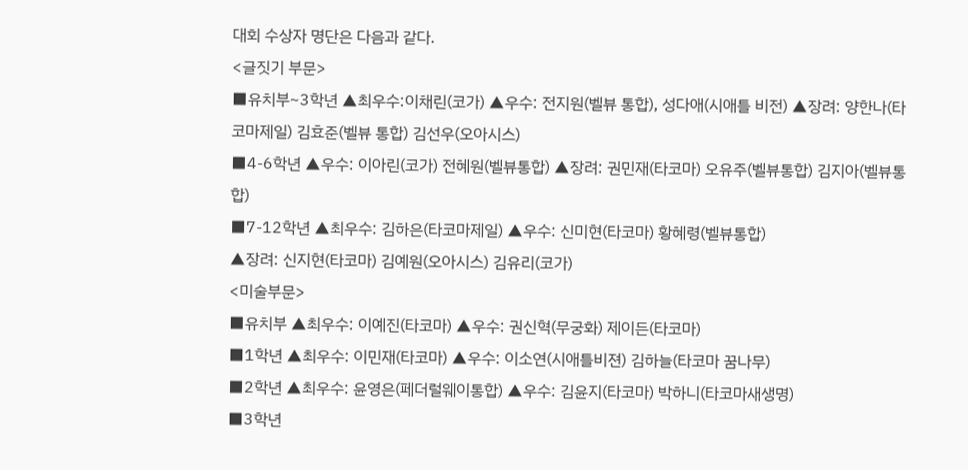대회 수상자 명단은 다음과 같다.
<글짓기 부문>
■유치부~3학년 ▲최우수:이채린(코가) ▲우수: 전지원(벨뷰 통합), 성다애(시애틀 비전) ▲장려: 양한나(타코마제일) 김효준(벨뷰 통합) 김선우(오아시스)
■4-6학년 ▲우수: 이아린(코가) 전혜원(벨뷰통합) ▲장려: 권민재(타코마) 오유주(벨뷰통합) 김지아(벨뷰통합)
■7-12학년 ▲최우수: 김하은(타코마제일) ▲우수: 신미현(타코마) 황혜령(벨뷰통합)
▲장려: 신지현(타코마) 김예원(오아시스) 김유리(코가)
<미술부문>
■유치부 ▲최우수: 이예진(타코마) ▲우수: 권신혁(무궁화) 제이든(타코마)
■1학년 ▲최우수: 이민재(타코마) ▲우수: 이소연(시애틀비젼) 김하늘(타코마 꿈나무)
■2학년 ▲최우수: 윤영은(페더럴웨이통합) ▲우수: 김윤지(타코마) 박하니(타코마새생명)
■3학년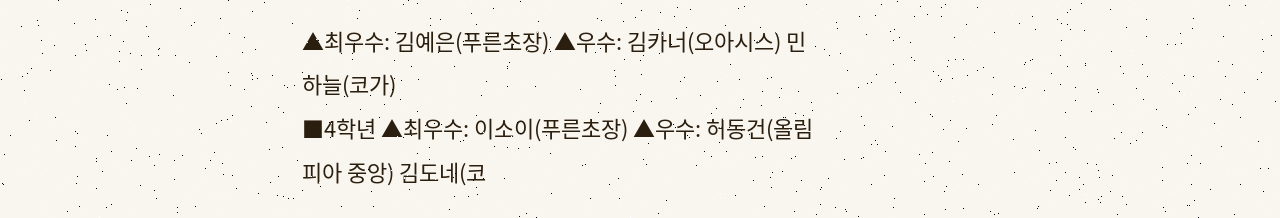▲최우수: 김예은(푸른초장) ▲우수: 김카너(오아시스) 민하늘(코가)
■4학년 ▲최우수: 이소이(푸른초장) ▲우수: 허동건(올림피아 중앙) 김도네(코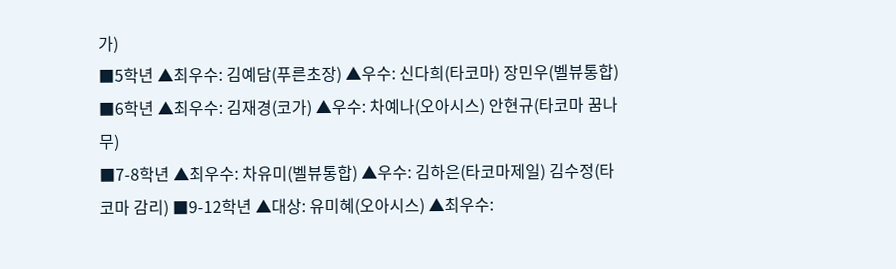가)
■5학년 ▲최우수: 김예담(푸른초장) ▲우수: 신다희(타코마) 장민우(벨뷰통합)
■6학년 ▲최우수: 김재경(코가) ▲우수: 차예나(오아시스) 안현규(타코마 꿈나무)
■7-8학년 ▲최우수: 차유미(벨뷰통합) ▲우수: 김하은(타코마제일) 김수정(타코마 감리) ■9-12학년 ▲대상: 유미혜(오아시스) ▲최우수: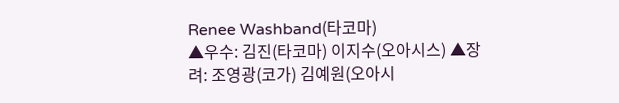Renee Washband(타코마)
▲우수: 김진(타코마) 이지수(오아시스) ▲장려: 조영광(코가) 김예원(오아시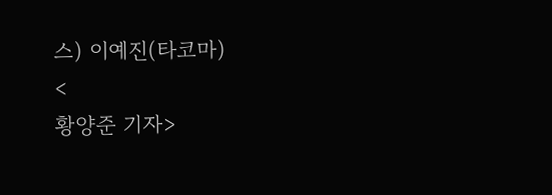스) 이예진(타코마)
<
황양준 기자>